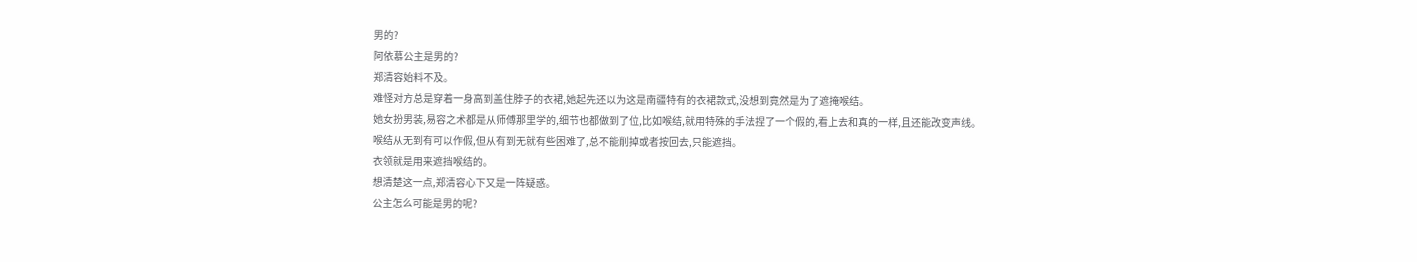男的?
阿依慕公主是男的?
郑清容始料不及。
难怪对方总是穿着一身高到盖住脖子的衣裙,她起先还以为这是南疆特有的衣裙款式,没想到竟然是为了遮掩喉结。
她女扮男装,易容之术都是从师傅那里学的,细节也都做到了位,比如喉结,就用特殊的手法捏了一个假的,看上去和真的一样,且还能改变声线。
喉结从无到有可以作假,但从有到无就有些困难了,总不能削掉或者按回去,只能遮挡。
衣领就是用来遮挡喉结的。
想清楚这一点,郑清容心下又是一阵疑惑。
公主怎么可能是男的呢?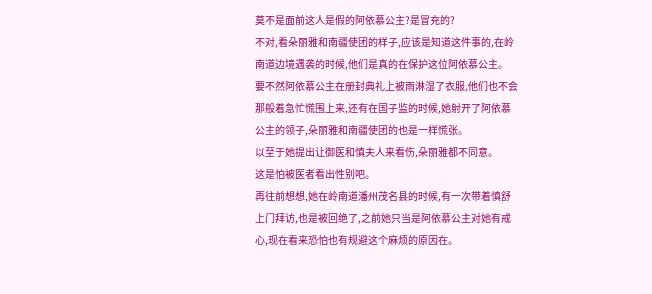莫不是面前这人是假的阿依慕公主?是冒充的?
不对,看朵丽雅和南疆使团的样子,应该是知道这件事的,在岭南道边境遇袭的时候,他们是真的在保护这位阿依慕公主。
要不然阿依慕公主在册封典礼上被雨淋湿了衣服,他们也不会那般着急忙慌围上来,还有在国子监的时候,她射开了阿依慕公主的领子,朵丽雅和南疆使团的也是一样慌张。
以至于她提出让御医和慎夫人来看伤,朵丽雅都不同意。
这是怕被医者看出性别吧。
再往前想想,她在岭南道潘州茂名县的时候,有一次带着慎舒上门拜访,也是被回绝了,之前她只当是阿依慕公主对她有戒心,现在看来恐怕也有规避这个麻烦的原因在。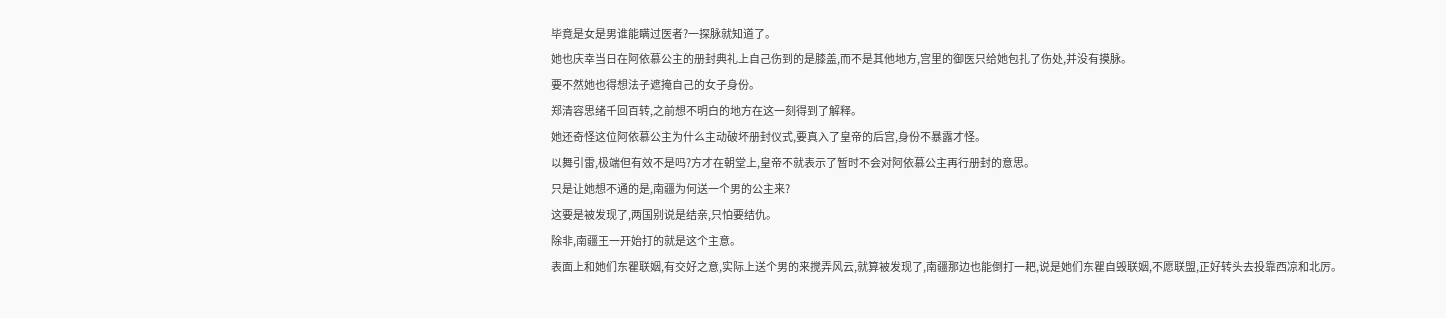毕竟是女是男谁能瞒过医者?一探脉就知道了。
她也庆幸当日在阿依慕公主的册封典礼上自己伤到的是膝盖,而不是其他地方,宫里的御医只给她包扎了伤处,并没有摸脉。
要不然她也得想法子遮掩自己的女子身份。
郑清容思绪千回百转,之前想不明白的地方在这一刻得到了解释。
她还奇怪这位阿依慕公主为什么主动破坏册封仪式,要真入了皇帝的后宫,身份不暴露才怪。
以舞引雷,极端但有效不是吗?方才在朝堂上,皇帝不就表示了暂时不会对阿依慕公主再行册封的意思。
只是让她想不通的是,南疆为何送一个男的公主来?
这要是被发现了,两国别说是结亲,只怕要结仇。
除非,南疆王一开始打的就是这个主意。
表面上和她们东瞿联姻,有交好之意,实际上送个男的来搅弄风云,就算被发现了,南疆那边也能倒打一耙,说是她们东瞿自毁联姻,不愿联盟,正好转头去投靠西凉和北厉。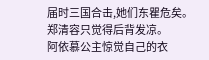届时三国合击,她们东瞿危矣。
郑清容只觉得后背发凉。
阿依慕公主惊觉自己的衣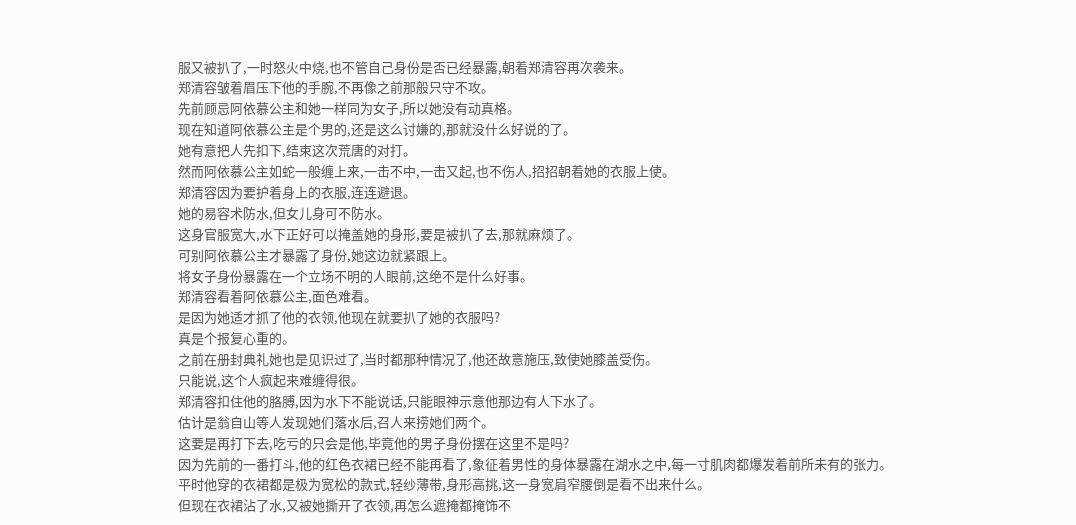服又被扒了,一时怒火中烧,也不管自己身份是否已经暴露,朝着郑清容再次袭来。
郑清容皱着眉压下他的手腕,不再像之前那般只守不攻。
先前顾忌阿依慕公主和她一样同为女子,所以她没有动真格。
现在知道阿依慕公主是个男的,还是这么讨嫌的,那就没什么好说的了。
她有意把人先扣下,结束这次荒唐的对打。
然而阿依慕公主如蛇一般缠上来,一击不中,一击又起,也不伤人,招招朝着她的衣服上使。
郑清容因为要护着身上的衣服,连连避退。
她的易容术防水,但女儿身可不防水。
这身官服宽大,水下正好可以掩盖她的身形,要是被扒了去,那就麻烦了。
可别阿依慕公主才暴露了身份,她这边就紧跟上。
将女子身份暴露在一个立场不明的人眼前,这绝不是什么好事。
郑清容看着阿依慕公主,面色难看。
是因为她适才抓了他的衣领,他现在就要扒了她的衣服吗?
真是个报复心重的。
之前在册封典礼她也是见识过了,当时都那种情况了,他还故意施压,致使她膝盖受伤。
只能说,这个人疯起来难缠得很。
郑清容扣住他的胳膊,因为水下不能说话,只能眼神示意他那边有人下水了。
估计是翁自山等人发现她们落水后,召人来捞她们两个。
这要是再打下去,吃亏的只会是他,毕竟他的男子身份摆在这里不是吗?
因为先前的一番打斗,他的红色衣裙已经不能再看了,象征着男性的身体暴露在湖水之中,每一寸肌肉都爆发着前所未有的张力。
平时他穿的衣裙都是极为宽松的款式,轻纱薄带,身形高挑,这一身宽肩窄腰倒是看不出来什么。
但现在衣裙沾了水,又被她撕开了衣领,再怎么遮掩都掩饰不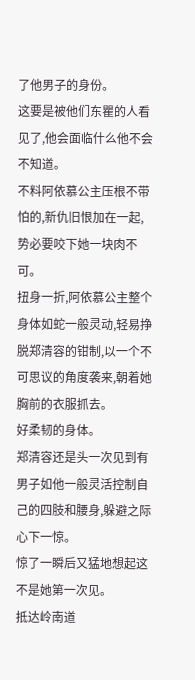了他男子的身份。
这要是被他们东瞿的人看见了,他会面临什么他不会不知道。
不料阿依慕公主压根不带怕的,新仇旧恨加在一起,势必要咬下她一块肉不可。
扭身一折,阿依慕公主整个身体如蛇一般灵动,轻易挣脱郑清容的钳制,以一个不可思议的角度袭来,朝着她胸前的衣服抓去。
好柔韧的身体。
郑清容还是头一次见到有男子如他一般灵活控制自己的四肢和腰身,躲避之际心下一惊。
惊了一瞬后又猛地想起这不是她第一次见。
抵达岭南道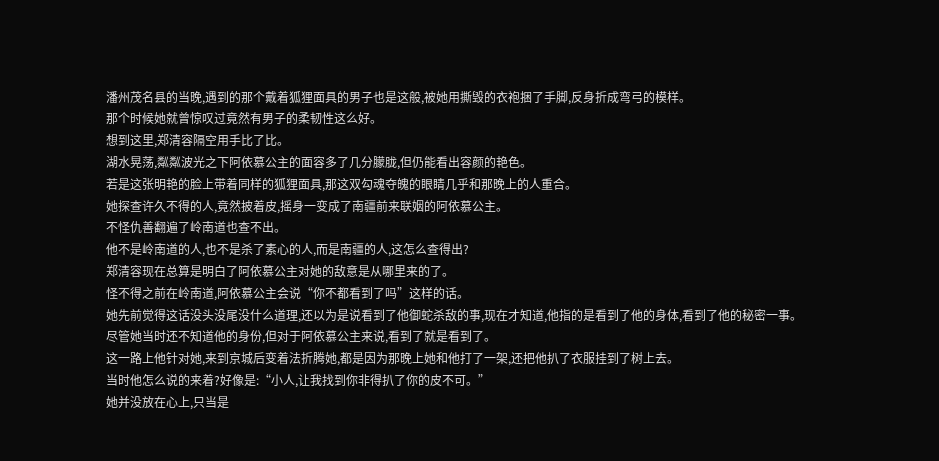潘州茂名县的当晚,遇到的那个戴着狐狸面具的男子也是这般,被她用撕毁的衣袍捆了手脚,反身折成弯弓的模样。
那个时候她就曾惊叹过竟然有男子的柔韧性这么好。
想到这里,郑清容隔空用手比了比。
湖水晃荡,粼粼波光之下阿依慕公主的面容多了几分朦胧,但仍能看出容颜的艳色。
若是这张明艳的脸上带着同样的狐狸面具,那这双勾魂夺魄的眼睛几乎和那晚上的人重合。
她探查许久不得的人,竟然披着皮,摇身一变成了南疆前来联姻的阿依慕公主。
不怪仇善翻遍了岭南道也查不出。
他不是岭南道的人,也不是杀了素心的人,而是南疆的人,这怎么查得出?
郑清容现在总算是明白了阿依慕公主对她的敌意是从哪里来的了。
怪不得之前在岭南道,阿依慕公主会说“你不都看到了吗”这样的话。
她先前觉得这话没头没尾没什么道理,还以为是说看到了他御蛇杀敌的事,现在才知道,他指的是看到了他的身体,看到了他的秘密一事。
尽管她当时还不知道他的身份,但对于阿依慕公主来说,看到了就是看到了。
这一路上他针对她,来到京城后变着法折腾她,都是因为那晚上她和他打了一架,还把他扒了衣服挂到了树上去。
当时他怎么说的来着?好像是:“小人,让我找到你非得扒了你的皮不可。”
她并没放在心上,只当是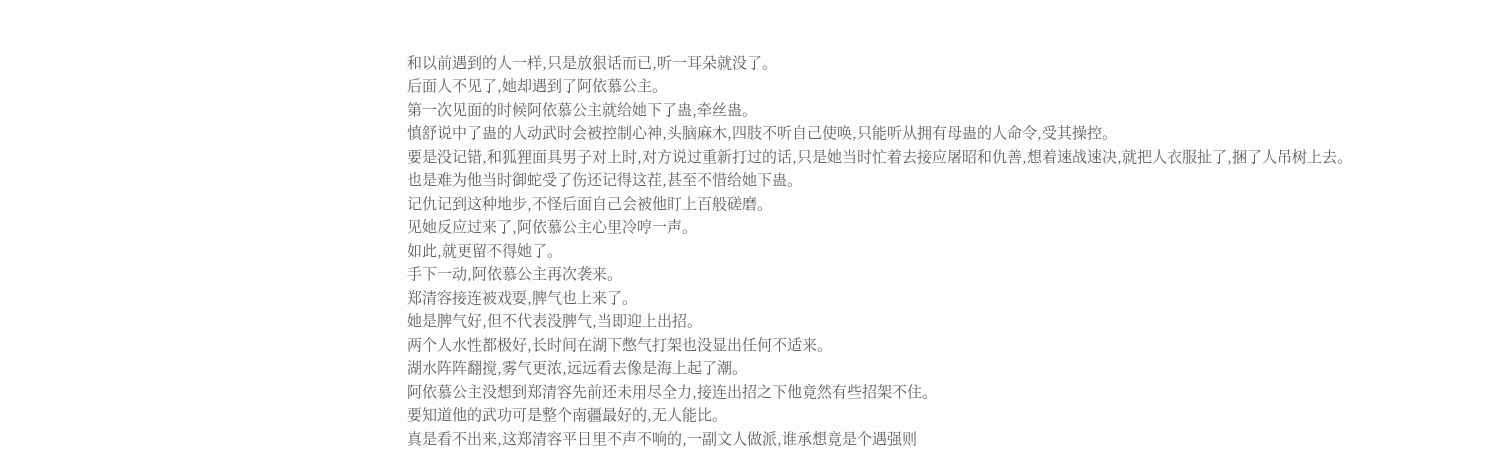和以前遇到的人一样,只是放狠话而已,听一耳朵就没了。
后面人不见了,她却遇到了阿依慕公主。
第一次见面的时候阿依慕公主就给她下了蛊,牵丝蛊。
慎舒说中了蛊的人动武时会被控制心神,头脑麻木,四肢不听自己使唤,只能听从拥有母蛊的人命令,受其操控。
要是没记错,和狐狸面具男子对上时,对方说过重新打过的话,只是她当时忙着去接应屠昭和仇善,想着速战速决,就把人衣服扯了,捆了人吊树上去。
也是难为他当时御蛇受了伤还记得这茬,甚至不惜给她下蛊。
记仇记到这种地步,不怪后面自己会被他盯上百般磋磨。
见她反应过来了,阿依慕公主心里冷哼一声。
如此,就更留不得她了。
手下一动,阿依慕公主再次袭来。
郑清容接连被戏耍,脾气也上来了。
她是脾气好,但不代表没脾气,当即迎上出招。
两个人水性都极好,长时间在湖下憋气打架也没显出任何不适来。
湖水阵阵翻搅,雾气更浓,远远看去像是海上起了潮。
阿依慕公主没想到郑清容先前还未用尽全力,接连出招之下他竟然有些招架不住。
要知道他的武功可是整个南疆最好的,无人能比。
真是看不出来,这郑清容平日里不声不响的,一副文人做派,谁承想竟是个遇强则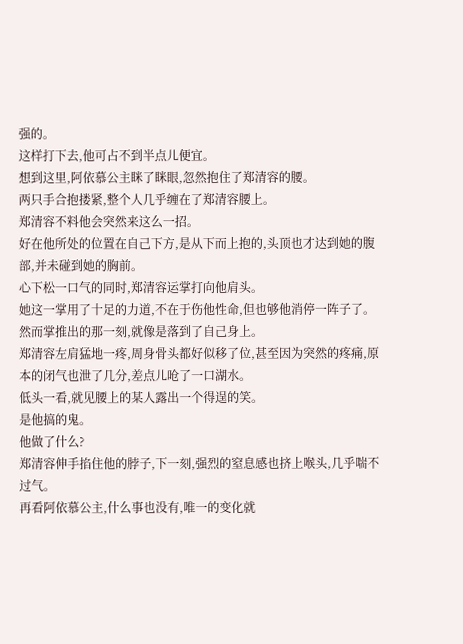强的。
这样打下去,他可占不到半点儿便宜。
想到这里,阿依慕公主眯了眯眼,忽然抱住了郑清容的腰。
两只手合抱搂紧,整个人几乎缠在了郑清容腰上。
郑清容不料他会突然来这么一招。
好在他所处的位置在自己下方,是从下而上抱的,头顶也才达到她的腹部,并未碰到她的胸前。
心下松一口气的同时,郑清容运掌打向他肩头。
她这一掌用了十足的力道,不在于伤他性命,但也够他消停一阵子了。
然而掌推出的那一刻,就像是落到了自己身上。
郑清容左肩猛地一疼,周身骨头都好似移了位,甚至因为突然的疼痛,原本的闭气也泄了几分,差点儿呛了一口湖水。
低头一看,就见腰上的某人露出一个得逞的笑。
是他搞的鬼。
他做了什么?
郑清容伸手掐住他的脖子,下一刻,强烈的窒息感也挤上喉头,几乎喘不过气。
再看阿依慕公主,什么事也没有,唯一的变化就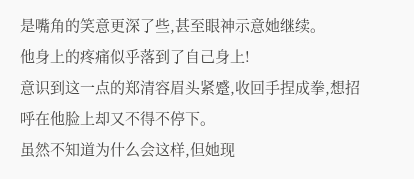是嘴角的笑意更深了些,甚至眼神示意她继续。
他身上的疼痛似乎落到了自己身上!
意识到这一点的郑清容眉头紧蹙,收回手捏成拳,想招呼在他脸上却又不得不停下。
虽然不知道为什么会这样,但她现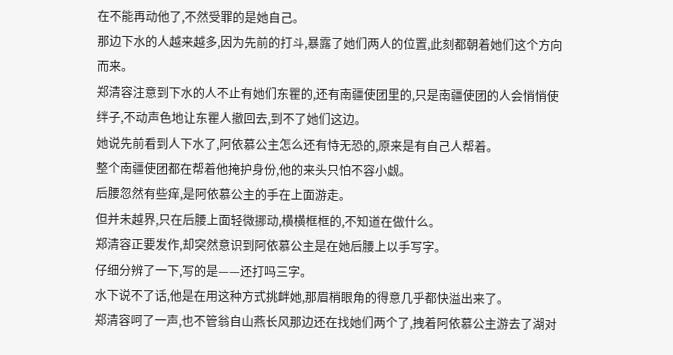在不能再动他了,不然受罪的是她自己。
那边下水的人越来越多,因为先前的打斗,暴露了她们两人的位置,此刻都朝着她们这个方向而来。
郑清容注意到下水的人不止有她们东瞿的,还有南疆使团里的,只是南疆使团的人会悄悄使绊子,不动声色地让东瞿人撤回去,到不了她们这边。
她说先前看到人下水了,阿依慕公主怎么还有恃无恐的,原来是有自己人帮着。
整个南疆使团都在帮着他掩护身份,他的来头只怕不容小觑。
后腰忽然有些痒,是阿依慕公主的手在上面游走。
但并未越界,只在后腰上面轻微挪动,横横框框的,不知道在做什么。
郑清容正要发作,却突然意识到阿依慕公主是在她后腰上以手写字。
仔细分辨了一下,写的是——还打吗三字。
水下说不了话,他是在用这种方式挑衅她,那眉梢眼角的得意几乎都快溢出来了。
郑清容呵了一声,也不管翁自山燕长风那边还在找她们两个了,拽着阿依慕公主游去了湖对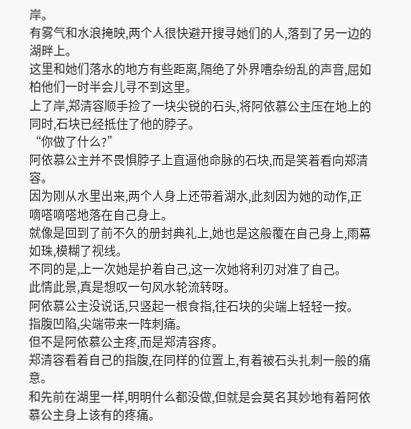岸。
有雾气和水浪掩映,两个人很快避开搜寻她们的人,落到了另一边的湖畔上。
这里和她们落水的地方有些距离,隔绝了外界嘈杂纷乱的声音,屈如柏他们一时半会儿寻不到这里。
上了岸,郑清容顺手捡了一块尖锐的石头,将阿依慕公主压在地上的同时,石块已经抵住了他的脖子。
“你做了什么?”
阿依慕公主并不畏惧脖子上直逼他命脉的石块,而是笑着看向郑清容。
因为刚从水里出来,两个人身上还带着湖水,此刻因为她的动作,正嘀嗒嘀嗒地落在自己身上。
就像是回到了前不久的册封典礼上,她也是这般覆在自己身上,雨幕如珠,模糊了视线。
不同的是,上一次她是护着自己,这一次她将利刃对准了自己。
此情此景,真是想叹一句风水轮流转呀。
阿依慕公主没说话,只竖起一根食指,往石块的尖端上轻轻一按。
指腹凹陷,尖端带来一阵刺痛。
但不是阿依慕公主疼,而是郑清容疼。
郑清容看着自己的指腹,在同样的位置上,有着被石头扎刺一般的痛意。
和先前在湖里一样,明明什么都没做,但就是会莫名其妙地有着阿依慕公主身上该有的疼痛。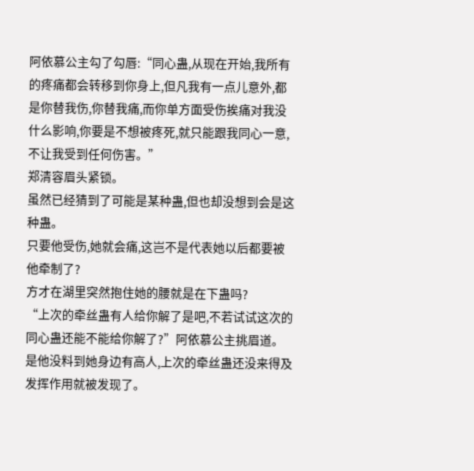阿依慕公主勾了勾唇:“同心蛊,从现在开始,我所有的疼痛都会转移到你身上,但凡我有一点儿意外,都是你替我伤,你替我痛,而你单方面受伤挨痛对我没什么影响,你要是不想被疼死,就只能跟我同心一意,不让我受到任何伤害。”
郑清容眉头紧锁。
虽然已经猜到了可能是某种蛊,但也却没想到会是这种蛊。
只要他受伤,她就会痛,这岂不是代表她以后都要被他牵制了?
方才在湖里突然抱住她的腰就是在下蛊吗?
“上次的牵丝蛊有人给你解了是吧,不若试试这次的同心蛊还能不能给你解了?”阿依慕公主挑眉道。
是他没料到她身边有高人,上次的牵丝蛊还没来得及发挥作用就被发现了。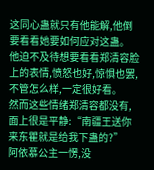这同心蛊就只有他能解,他倒要看看她要如何应对这蛊。
他迫不及待想要看看郑清容脸上的表情,愤怒也好,惊惧也罢,不管怎么样,一定很好看。
然而这些情绪郑清容都没有,面上很是平静:“南疆王送你来东瞿就是给我下蛊的?”
阿依慕公主一愣,没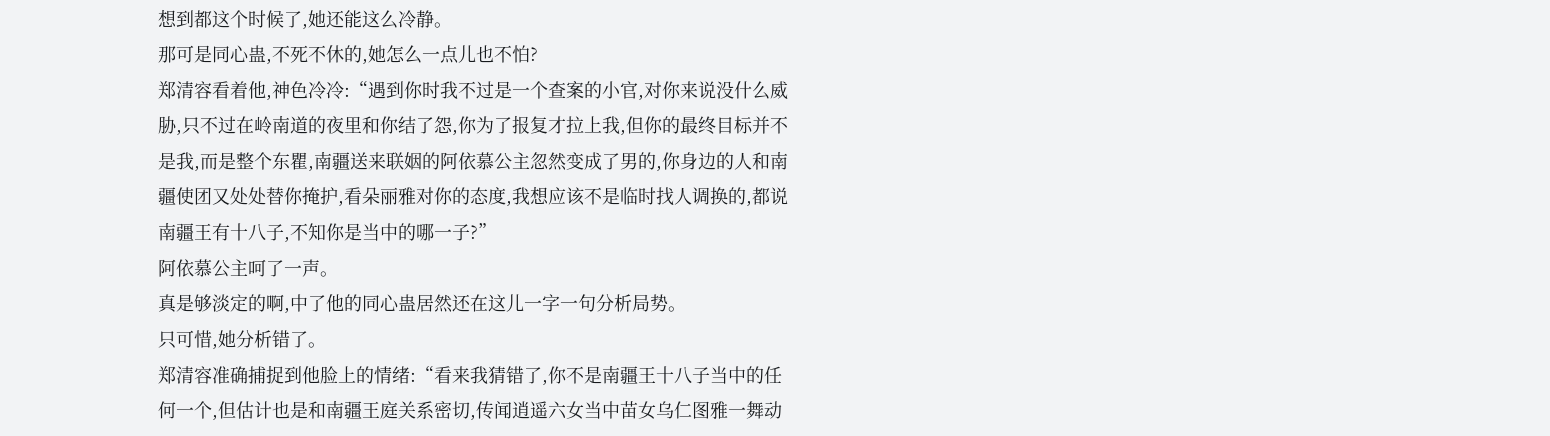想到都这个时候了,她还能这么冷静。
那可是同心蛊,不死不休的,她怎么一点儿也不怕?
郑清容看着他,神色冷冷:“遇到你时我不过是一个查案的小官,对你来说没什么威胁,只不过在岭南道的夜里和你结了怨,你为了报复才拉上我,但你的最终目标并不是我,而是整个东瞿,南疆送来联姻的阿依慕公主忽然变成了男的,你身边的人和南疆使团又处处替你掩护,看朵丽雅对你的态度,我想应该不是临时找人调换的,都说南疆王有十八子,不知你是当中的哪一子?”
阿依慕公主呵了一声。
真是够淡定的啊,中了他的同心蛊居然还在这儿一字一句分析局势。
只可惜,她分析错了。
郑清容准确捕捉到他脸上的情绪:“看来我猜错了,你不是南疆王十八子当中的任何一个,但估计也是和南疆王庭关系密切,传闻逍遥六女当中苗女乌仁图雅一舞动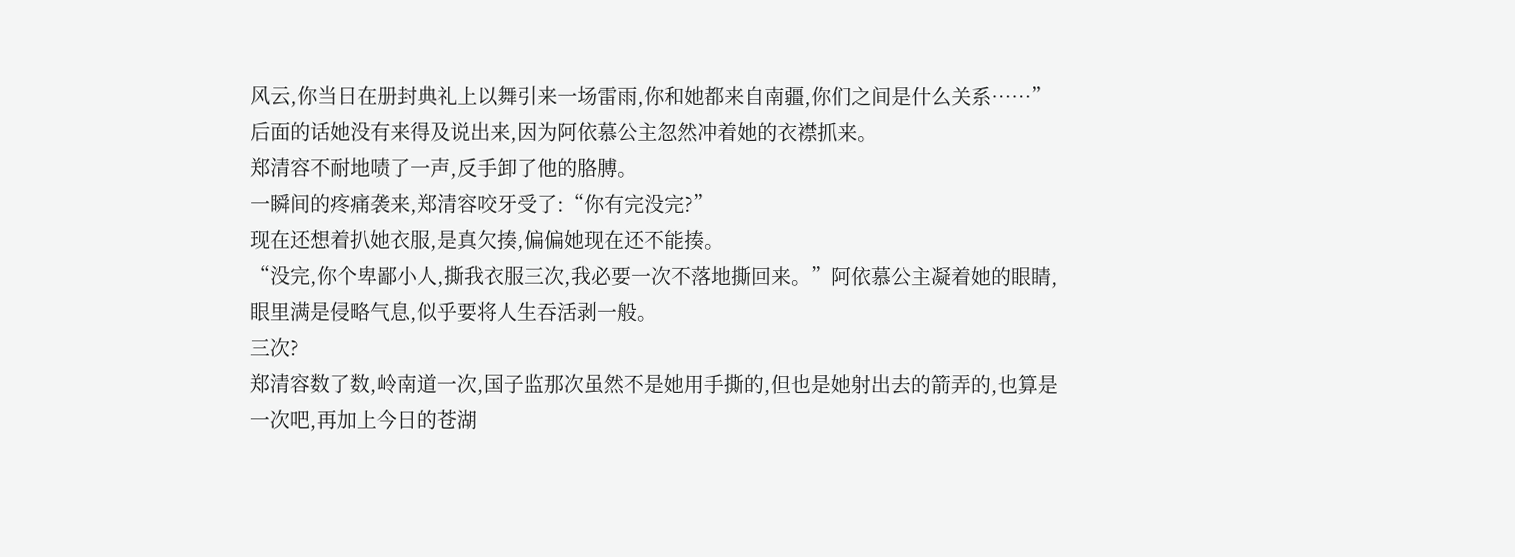风云,你当日在册封典礼上以舞引来一场雷雨,你和她都来自南疆,你们之间是什么关系……”
后面的话她没有来得及说出来,因为阿依慕公主忽然冲着她的衣襟抓来。
郑清容不耐地啧了一声,反手卸了他的胳膊。
一瞬间的疼痛袭来,郑清容咬牙受了:“你有完没完?”
现在还想着扒她衣服,是真欠揍,偏偏她现在还不能揍。
“没完,你个卑鄙小人,撕我衣服三次,我必要一次不落地撕回来。”阿依慕公主凝着她的眼睛,眼里满是侵略气息,似乎要将人生吞活剥一般。
三次?
郑清容数了数,岭南道一次,国子监那次虽然不是她用手撕的,但也是她射出去的箭弄的,也算是一次吧,再加上今日的苍湖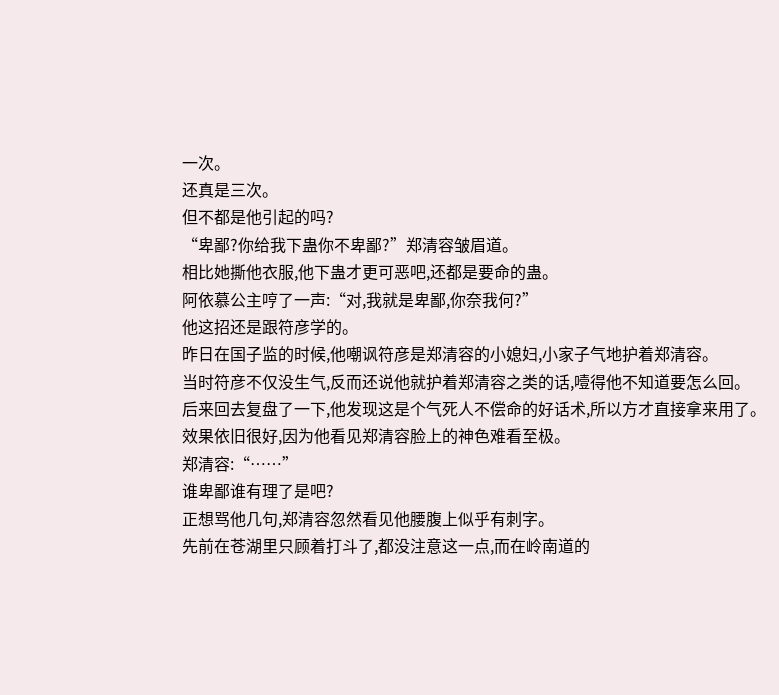一次。
还真是三次。
但不都是他引起的吗?
“卑鄙?你给我下蛊你不卑鄙?”郑清容皱眉道。
相比她撕他衣服,他下蛊才更可恶吧,还都是要命的蛊。
阿依慕公主哼了一声:“对,我就是卑鄙,你奈我何?”
他这招还是跟符彦学的。
昨日在国子监的时候,他嘲讽符彦是郑清容的小媳妇,小家子气地护着郑清容。
当时符彦不仅没生气,反而还说他就护着郑清容之类的话,噎得他不知道要怎么回。
后来回去复盘了一下,他发现这是个气死人不偿命的好话术,所以方才直接拿来用了。
效果依旧很好,因为他看见郑清容脸上的神色难看至极。
郑清容:“……”
谁卑鄙谁有理了是吧?
正想骂他几句,郑清容忽然看见他腰腹上似乎有刺字。
先前在苍湖里只顾着打斗了,都没注意这一点,而在岭南道的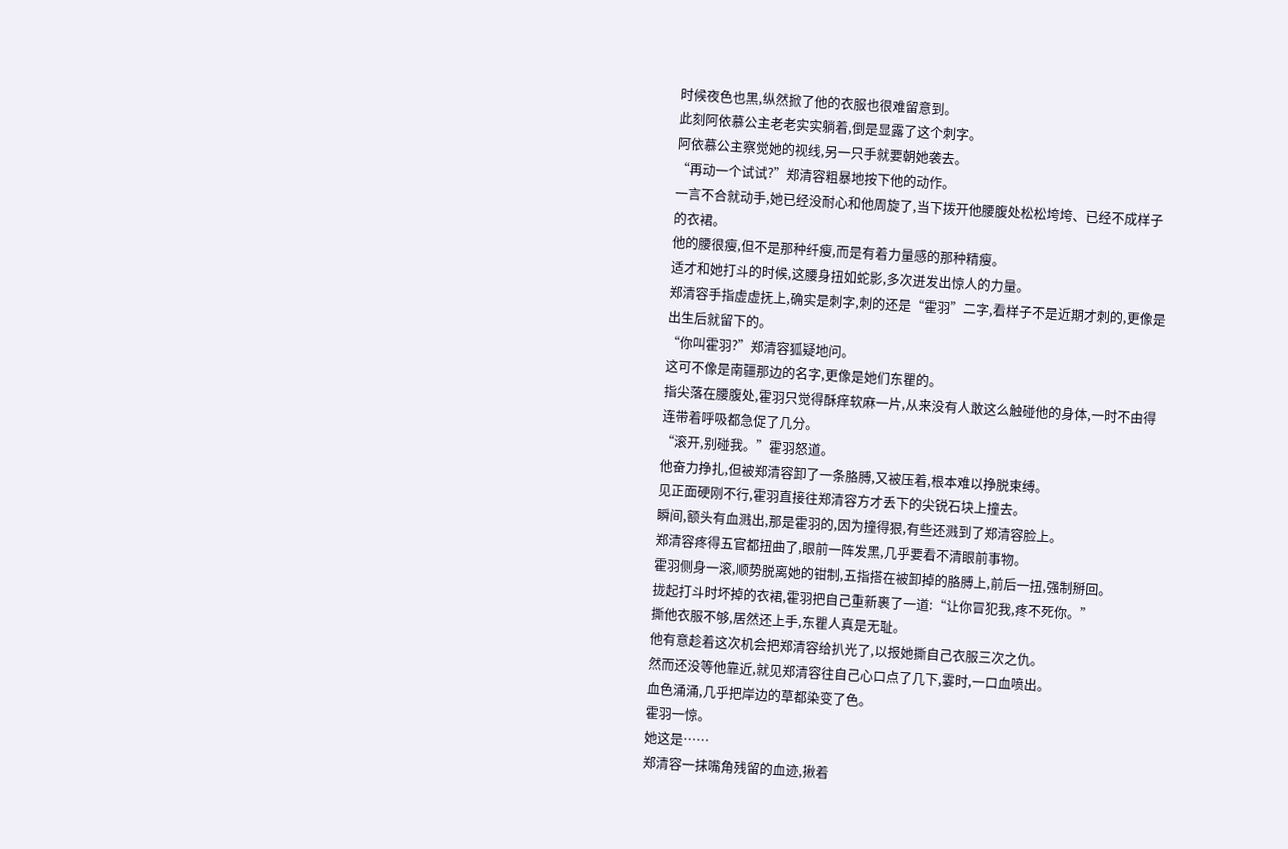时候夜色也黑,纵然掀了他的衣服也很难留意到。
此刻阿依慕公主老老实实躺着,倒是显露了这个刺字。
阿依慕公主察觉她的视线,另一只手就要朝她袭去。
“再动一个试试?”郑清容粗暴地按下他的动作。
一言不合就动手,她已经没耐心和他周旋了,当下拨开他腰腹处松松垮垮、已经不成样子的衣裙。
他的腰很瘦,但不是那种纤瘦,而是有着力量感的那种精瘦。
适才和她打斗的时候,这腰身扭如蛇影,多次迸发出惊人的力量。
郑清容手指虚虚抚上,确实是刺字,刺的还是“霍羽”二字,看样子不是近期才刺的,更像是出生后就留下的。
“你叫霍羽?”郑清容狐疑地问。
这可不像是南疆那边的名字,更像是她们东瞿的。
指尖落在腰腹处,霍羽只觉得酥痒软麻一片,从来没有人敢这么触碰他的身体,一时不由得连带着呼吸都急促了几分。
“滚开,别碰我。”霍羽怒道。
他奋力挣扎,但被郑清容卸了一条胳膊,又被压着,根本难以挣脱束缚。
见正面硬刚不行,霍羽直接往郑清容方才丢下的尖锐石块上撞去。
瞬间,额头有血溅出,那是霍羽的,因为撞得狠,有些还溅到了郑清容脸上。
郑清容疼得五官都扭曲了,眼前一阵发黑,几乎要看不清眼前事物。
霍羽侧身一滚,顺势脱离她的钳制,五指搭在被卸掉的胳膊上,前后一扭,强制掰回。
拢起打斗时坏掉的衣裙,霍羽把自己重新裹了一道:“让你冒犯我,疼不死你。”
撕他衣服不够,居然还上手,东瞿人真是无耻。
他有意趁着这次机会把郑清容给扒光了,以报她撕自己衣服三次之仇。
然而还没等他靠近,就见郑清容往自己心口点了几下,霎时,一口血喷出。
血色涌涌,几乎把岸边的草都染变了色。
霍羽一惊。
她这是……
郑清容一抹嘴角残留的血迹,揪着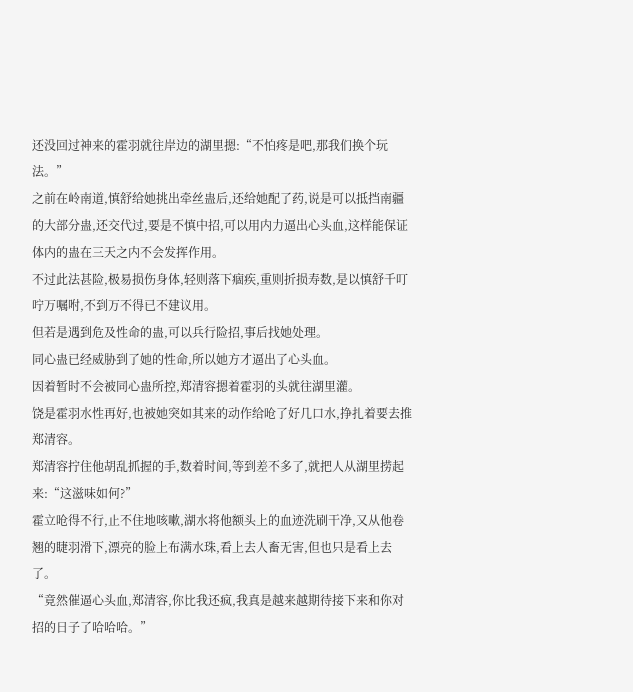还没回过神来的霍羽就往岸边的湖里摁:“不怕疼是吧,那我们换个玩法。”
之前在岭南道,慎舒给她挑出牵丝蛊后,还给她配了药,说是可以抵挡南疆的大部分蛊,还交代过,要是不慎中招,可以用内力逼出心头血,这样能保证体内的蛊在三天之内不会发挥作用。
不过此法甚险,极易损伤身体,轻则落下痼疾,重则折损寿数,是以慎舒千叮咛万嘱咐,不到万不得已不建议用。
但若是遇到危及性命的蛊,可以兵行险招,事后找她处理。
同心蛊已经威胁到了她的性命,所以她方才逼出了心头血。
因着暂时不会被同心蛊所控,郑清容摁着霍羽的头就往湖里灌。
饶是霍羽水性再好,也被她突如其来的动作给呛了好几口水,挣扎着要去推郑清容。
郑清容拧住他胡乱抓握的手,数着时间,等到差不多了,就把人从湖里捞起来:“这滋味如何?”
霍立呛得不行,止不住地咳嗽,湖水将他额头上的血迹洗刷干净,又从他卷翘的睫羽滑下,漂亮的脸上布满水珠,看上去人畜无害,但也只是看上去了。
“竟然催逼心头血,郑清容,你比我还疯,我真是越来越期待接下来和你对招的日子了哈哈哈。”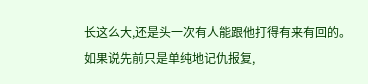长这么大,还是头一次有人能跟他打得有来有回的。
如果说先前只是单纯地记仇报复,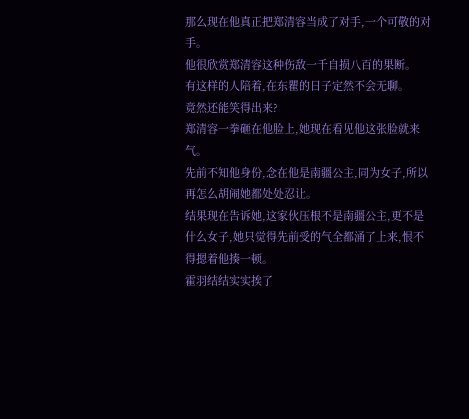那么现在他真正把郑清容当成了对手,一个可敬的对手。
他很欣赏郑清容这种伤敌一千自损八百的果断。
有这样的人陪着,在东瞿的日子定然不会无聊。
竟然还能笑得出来?
郑清容一拳砸在他脸上,她现在看见他这张脸就来气。
先前不知他身份,念在他是南疆公主,同为女子,所以再怎么胡闹她都处处忍让。
结果现在告诉她,这家伙压根不是南疆公主,更不是什么女子,她只觉得先前受的气全都涌了上来,恨不得摁着他揍一顿。
霍羽结结实实挨了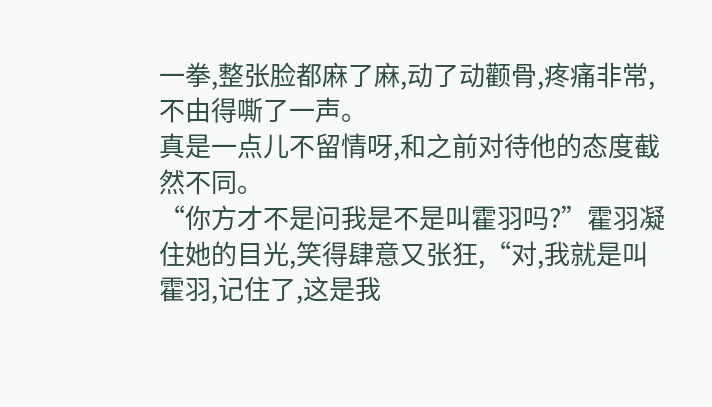一拳,整张脸都麻了麻,动了动颧骨,疼痛非常,不由得嘶了一声。
真是一点儿不留情呀,和之前对待他的态度截然不同。
“你方才不是问我是不是叫霍羽吗?”霍羽凝住她的目光,笑得肆意又张狂,“对,我就是叫霍羽,记住了,这是我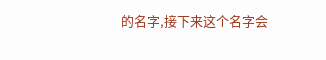的名字,接下来这个名字会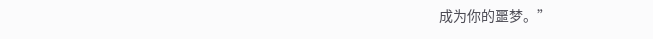成为你的噩梦。”